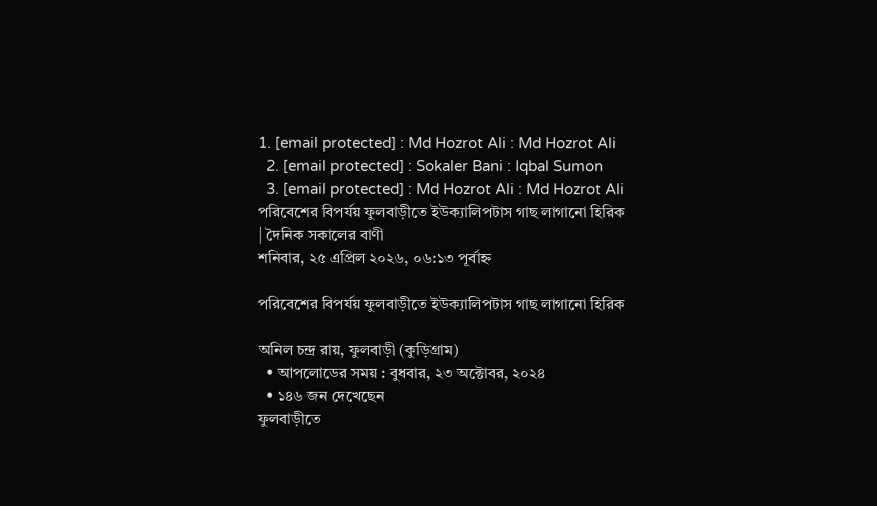1. [email protected] : Md Hozrot Ali : Md Hozrot Ali
  2. [email protected] : Sokaler Bani : Iqbal Sumon
  3. [email protected] : Md Hozrot Ali : Md Hozrot Ali
পরিবেশের বিপর্যয় ফুলবাড়ীতে ইউক্যালিপটাস গাছ লাগানো হিরিক | দৈনিক সকালের বাণী
শনিবার, ২৫ এপ্রিল ২০২৬, ০৬:১৩ পূর্বাহ্ন

পরিবেশের বিপর্যয় ফুলবাড়ীতে ইউক্যালিপটাস গাছ লাগানো হিরিক

অনিল চন্দ্র রায়, ফুলবাড়ী (কুড়িগ্রাম)
  • আপলোডের সময় : বুধবার, ২৩ অক্টোবর, ২০২৪
  • ১৪৬ জন দেখেছেন
ফুলবাড়ীতে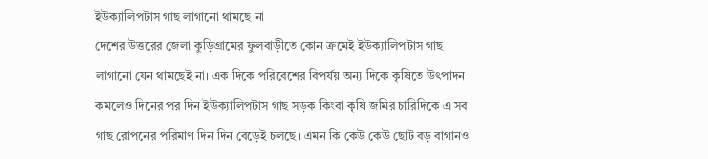ইউক্যালিপটাস গাছ লাগানো থামছে না
দেশের উত্তরের জেলা কুড়িগ্রামের ফুলবাড়ীতে কোন ক্রমেই ইউক্যালিপটাস গাছ লাগানো যেন থামছেই না। এক দিকে পরিবেশের বিপর্যয় অন্য দিকে কৃষিতে উৎপাদন কমলেও দিনের পর দিন ইউক্যালিপটাস গাছ সড়ক কিংবা কৃষি জমির চারিদিকে এ সব গাছ রোপনের পরিমাণ দিন দিন বেড়েই চলছে। এমন কি কেউ কেউ ছোট বড় বাগানও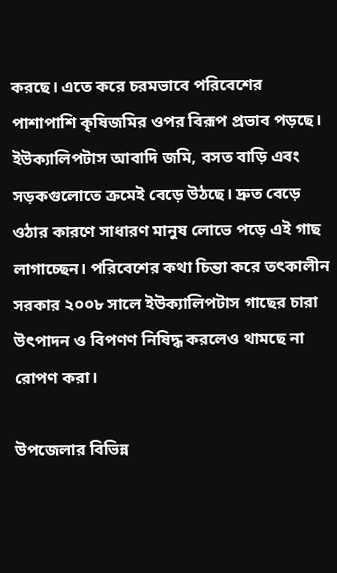করছে। এতে করে চরমভাবে পরিবেশের পাশাপাশি কৃষিজমির ওপর বিরূপ প্রভাব পড়ছে। ইউক্যালিপটাস আবাদি জমি, বসত বাড়ি এবং সড়কগুলোতে ক্রমেই বেড়ে উঠছে। দ্রুত বেড়ে ওঠার কারণে সাধারণ মানুষ লোভে পড়ে এই গাছ লাগাচ্ছেন। পরিবেশের কথা চিন্তা করে তৎকালীন  সরকার ২০০৮ সালে ইউক্যালিপটাস গাছের চারা উৎপাদন ও বিপণণ নিষিদ্ধ করলেও থামছে না রোপণ করা।

উপজেলার বিভিন্ন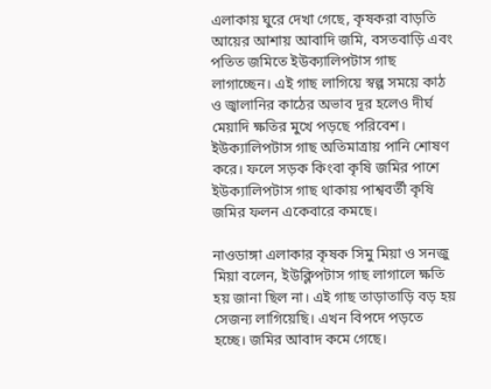এলাকায় ঘুরে দেখা গেছে, কৃষকরা বাড়তি আয়ের আশায় আবাদি জমি, বসতবাড়ি এবং পতিত জমিতে ইউক্যালিপটাস গাছ লাগাচ্ছেন। এই গাছ লাগিয়ে স্বল্প সময়ে কাঠ ও জ্বালানির কাঠের অভাব দূর হলেও দীর্ঘ মেয়াদি ক্ষতির মুখে পড়ছে পরিবেশ। ইউক্যালিপটাস গাছ অতিমাত্রায় পানি শোষণ করে। ফলে সড়ক কিংবা কৃষি জমির পাশে ইউক্যালিপটাস গাছ থাকায় পাশ্ববর্তী কৃষি জমির ফলন একেবারে কমছে।

নাওডাঙ্গা এলাকার কৃষক সিমু মিয়া ও সনজু মিয়া বলেন, ইউক্লিপটাস গাছ লাগালে ক্ষতি হয় জানা ছিল না। এই গাছ তাড়াতাড়ি বড় হয় সেজন্য লাগিয়েছি। এখন বিপদে পড়তে হচ্ছে। জমির আবাদ কমে গেছে।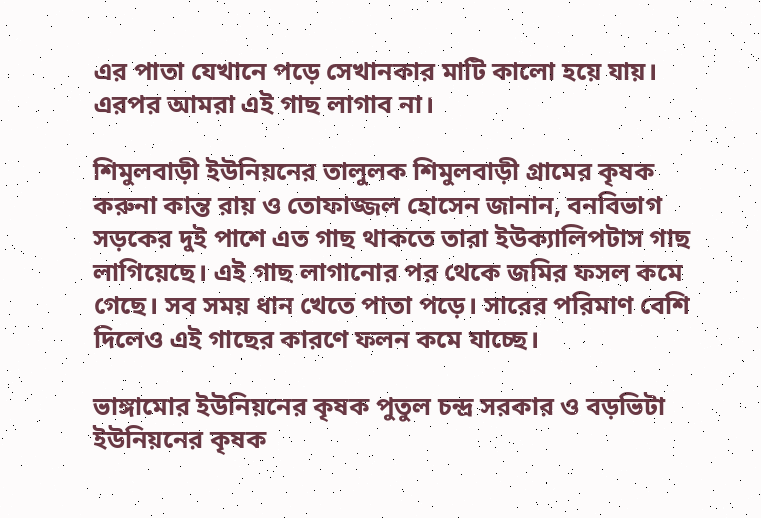এর পাতা যেখানে পড়ে সেখানকার মাটি কালো হয়ে যায়। এরপর আমরা এই গাছ লাগাব না।

শিমুলবাড়ী ইউনিয়নের তালুলক শিমুলবাড়ী গ্রামের কৃষক করুনা কান্ত রায় ও তোফাজ্জল হোসেন জানান, বনবিভাগ সড়কের দুই পাশে এত গাছ থাকতে তারা ইউক্যালিপটাস গাছ লাগিয়েছে। এই গাছ লাগানোর পর থেকে জমির ফসল কমে গেছে। সব সময় ধান খেতে পাতা পড়ে। সারের পরিমাণ বেশি দিলেও এই গাছের কারণে ফলন কমে যাচ্ছে।

ভাঙ্গামোর ইউনিয়নের কৃষক পুতুল চন্দ্র সরকার ও বড়ভিটা ইউনিয়নের কৃষক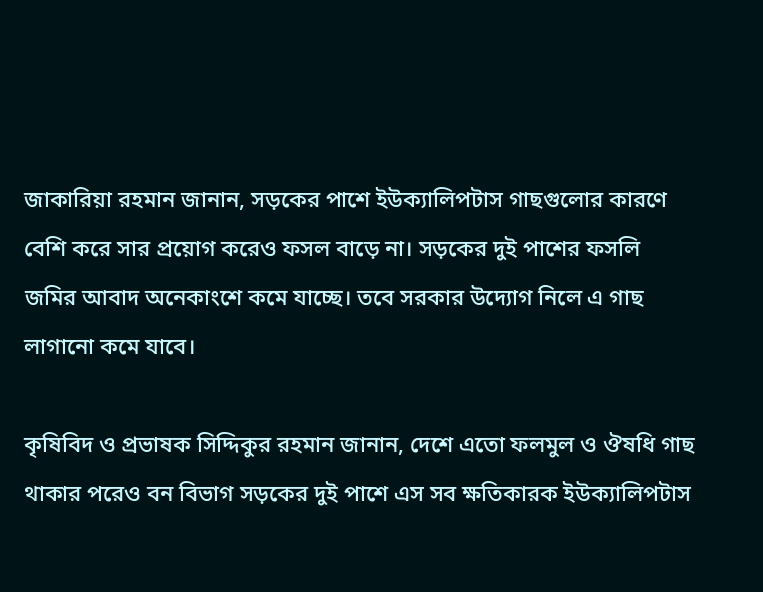জাকারিয়া রহমান জানান, সড়কের পাশে ইউক্যালিপটাস গাছগুলোর কারণে বেশি করে সার প্রয়োগ করেও ফসল বাড়ে না। সড়কের দুই পাশের ফসলি জমির আবাদ অনেকাংশে কমে যাচ্ছে। তবে সরকার উদ্যোগ নিলে এ গাছ লাগানো কমে যাবে।

কৃষিবিদ ও প্রভাষক সিদ্দিকুর রহমান জানান, দেশে এতো ফলমুল ও ঔষধি গাছ থাকার পরেও বন বিভাগ সড়কের দুই পাশে এস সব ক্ষতিকারক ইউক্যালিপটাস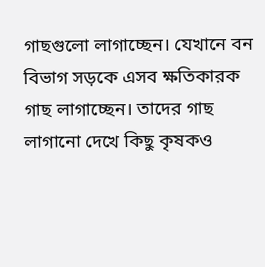গাছগুলো লাগাচ্ছেন। যেখানে বন বিভাগ সড়কে এসব ক্ষতিকারক গাছ লাগাচ্ছেন। তাদের গাছ লাগানো দেখে কিছু কৃষকও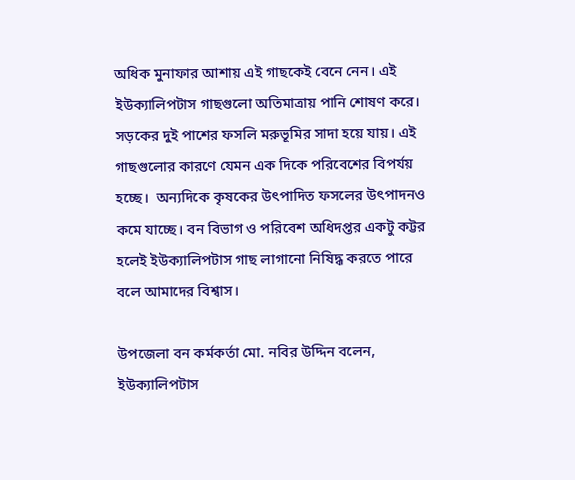অধিক মুনাফার আশায় এই গাছকেই বেনে নেন। এই ইউক্যালিপটাস গাছগুলো অতিমাত্রায় পানি শোষণ করে। সড়কের দুই পাশের ফসলি মরুভূমির সাদা হয়ে যায়। এই গাছগুলোর কারণে যেমন এক দিকে পরিবেশের বিপর্যয় হচ্ছে।  অন্যদিকে কৃষকের উৎপাদিত ফসলের উৎপাদনও কমে যাচ্ছে। বন বিভাগ ও পরিবেশ অধিদপ্তর একটু কট্টর হলেই ইউক্যালিপটাস গাছ লাগানো নিষিদ্ধ করতে পারে বলে আমাদের বিশ্বাস।

উপজেলা বন কর্মকর্তা মো. নবির উদ্দিন বলেন, ইউক্যালিপটাস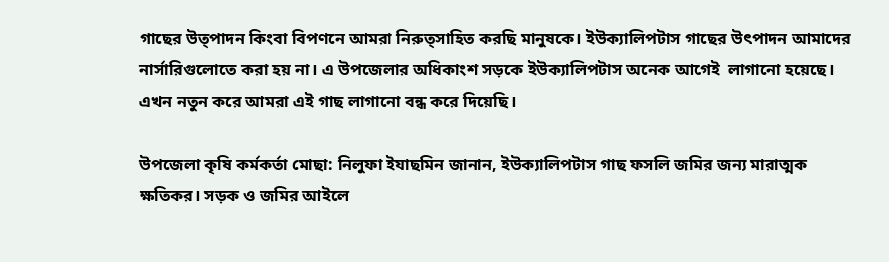গাছের উত্পাদন কিংবা বিপণনে আমরা নিরুত্সাহিত করছি মানুষকে। ইউক্যালিপটাস গাছের উৎপাদন আমাদের নার্সারিগুলোতে করা হয় না। এ উপজেলার অধিকাংশ সড়কে ইউক্যালিপটাস অনেক আগেই  লাগানো হয়েছে। এখন নতুন করে আমরা এই গাছ লাগানো বন্ধ করে দিয়েছি।

উপজেলা কৃষি কর্মকর্তা মোছা: নিলুফা ইযাছমিন জানান, ইউক্যালিপটাস গাছ ফসলি জমির জন্য মারাত্মক ক্ষতিকর। সড়ক ও জমির আইলে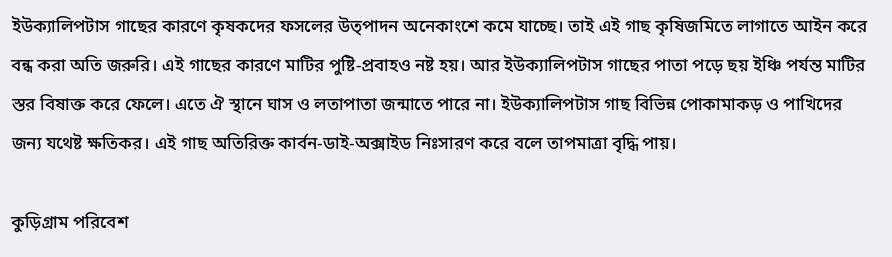ইউক্যালিপটাস গাছের কারণে কৃষকদের ফসলের উত্পাদন অনেকাংশে কমে যাচ্ছে। তাই এই গাছ কৃষিজমিতে লাগাতে আইন করে বন্ধ করা অতি জরুরি। এই গাছের কারণে মাটির পুষ্টি-প্রবাহও নষ্ট হয়। আর ইউক্যালিপটাস গাছের পাতা পড়ে ছয় ইঞ্চি পর্যন্ত মাটির স্তর বিষাক্ত করে ফেলে। এতে ঐ স্থানে ঘাস ও লতাপাতা জন্মাতে পারে না। ইউক্যালিপটাস গাছ বিভিন্ন পোকামাকড় ও পাখিদের জন্য যথেষ্ট ক্ষতিকর। এই গাছ অতিরিক্ত কার্বন-ডাই-অক্সাইড নিঃসারণ করে বলে তাপমাত্রা বৃদ্ধি পায়।

কুড়িগ্রাম পরিবেশ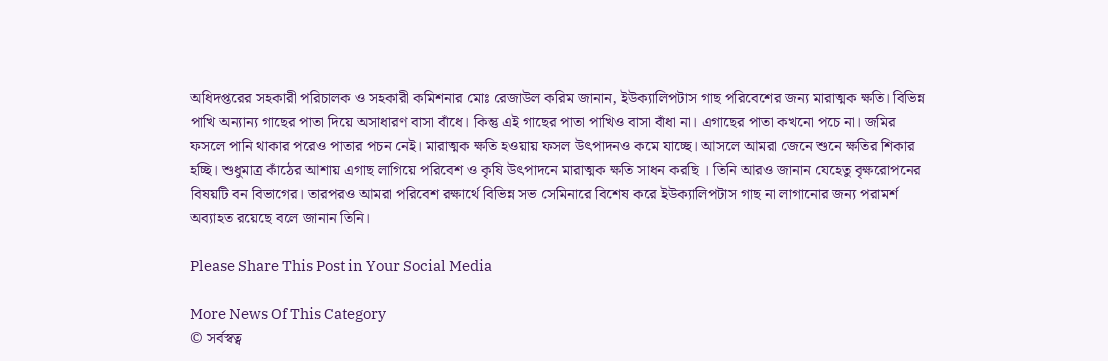অধিদপ্তরের সহকারী পরিচালক ও সহকারী কমিশনার মোঃ রেজাউল করিম জানান, ইউক্যালিপটাস গাছ পরিবেশের জন্য মারাত্মক ক্ষতি। বিভিন্ন পাখি অন্যান্য গাছের পাতা দিয়ে অসাধারণ বাসা বাঁধে। কিন্তু এই গাছের পাতা পাখিও বাসা বাঁধা না। এগাছের পাতা কখনো পচে না। জমির ফসলে পানি থাকার পরেও পাতার পচন নেই। মারাত্মক ক্ষতি হওয়ায় ফসল উৎপাদনও কমে যাচ্ছে। আসলে আমরা জেনে শুনে ক্ষতির শিকার হচ্ছি। শুধুমাত্র কাঁঠের আশায় এগাছ লাগিয়ে পরিবেশ ও কৃষি উৎপাদনে মারাত্মক ক্ষতি সাধন করছি । তিনি আরও জানান যেহেতু বৃক্ষরোপনের বিষয়টি বন বিভাগের। তারপরও আমরা পরিবেশ রক্ষার্থে বিভিন্ন সভ সেমিনারে বিশেষ করে ইউক্যালিপটাস গাছ না লাগানোর জন্য পরামর্শ অব্যাহত রয়েছে বলে জানান তিনি।

Please Share This Post in Your Social Media

More News Of This Category
© সর্বস্বত্ব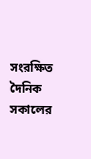সংরক্ষিত দৈনিক সকালের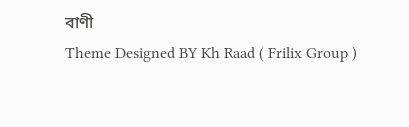বাণী
Theme Designed BY Kh Raad ( Frilix Group )